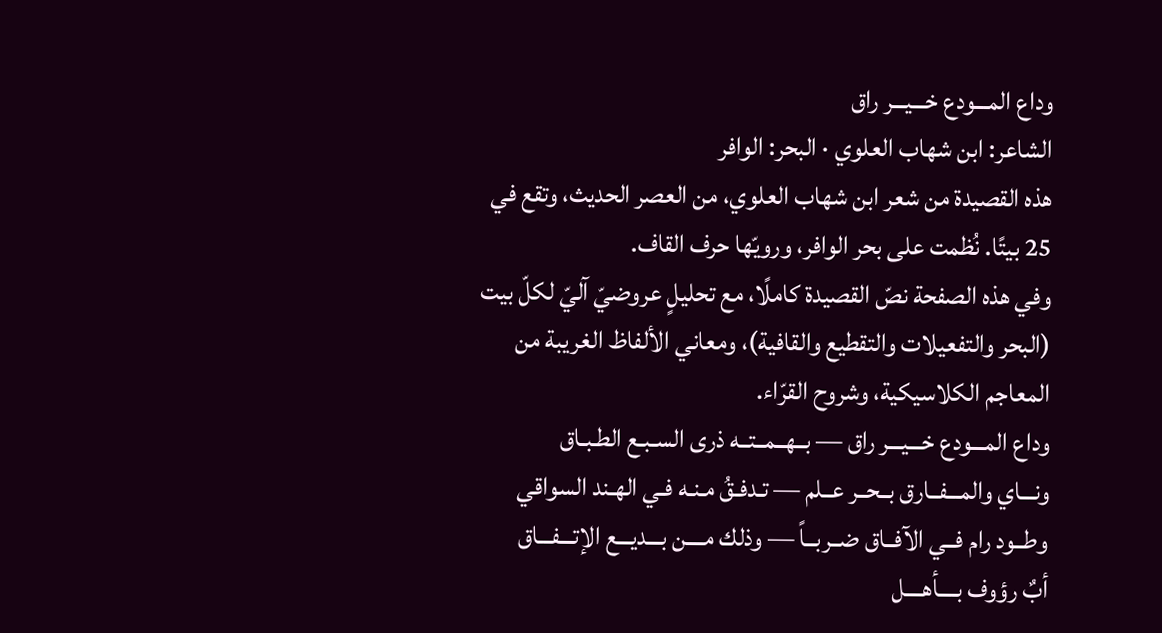وداع المـــودع خـــيـــر راق
الشاعر: ابن شهاب العلوي · البحر: الوافر
هذه القصيدة من شعر ابن شهاب العلوي، من العصر الحديث، وتقع في 25 بيتًا. نُظمت على بحر الوافر، ورويّها حرف القاف.
وفي هذه الصفحة نصّ القصيدة كاملًا، مع تحليلٍ عروضيّ آليّ لكلّ بيت (البحر والتفعيلات والتقطيع والقافية)، ومعاني الألفاظ الغريبة من المعاجم الكلاسيكية، وشروح القرّاء.
وداع المـــودع خـــيـــر راق — بــهــمــتــه ذرى السـبـع الطـبـاق
ونـــاي والمـــفــارق بــحــر عــلم — تـدفـقُ مـنـه فـي الهـند السواقي
وطــود رام فــي الآفــاق ضــربــاً — وذلك مــــن بـــديـــع الإتـــفـــاق
أبٌ رؤوف بــــأهــــل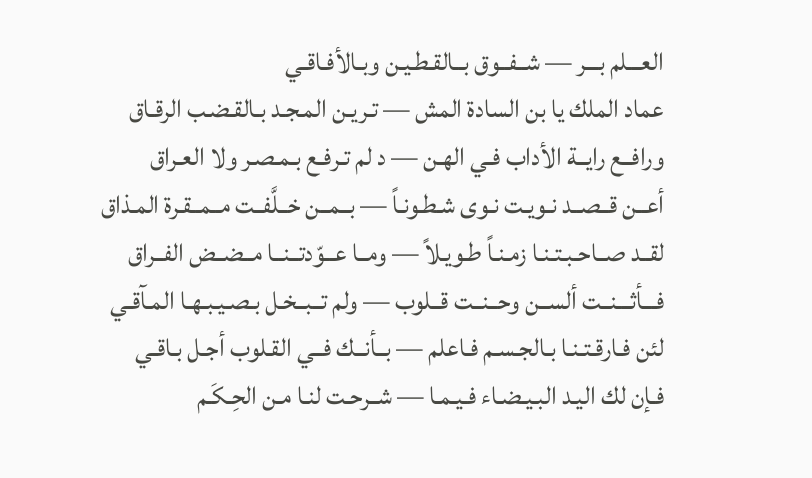العـــلم بـــر — شــفــوق بــالقـطـيـن وبـالأفـاقـي
عماد الملك يا بن السادة المش — تـريـن المـجـد بـالقـضـب الرقـاق
ورافــع رايــة الأداب فـي الهـن — د لم تـرفـع بـمـصـر ولا العـراق
أعــن قــصــد نـويـت نـوى شـطـونـاً — بــمــن خــلَّفــت مــمــقـرة المـذاق
لقــد صــاحـبـتـنـا زمـنـاً طـويـلاً — ومــا عــوّدتــنــا مــضــض الفــراق
فـــأثـــنــت ألســن وحــنــت قــلوب — ولم تــبــخـل بـصـيـبـهـا المـآقـي
لئن فـارقـتـنـا بـالجـسـم فـاعلم — بــأنــك فــي القـلوب أجـل بـاقـي
فـإن لك اليـد البـيـضـاء فـيـمـا — شــرحـت لنـا مـن الحِـكَـم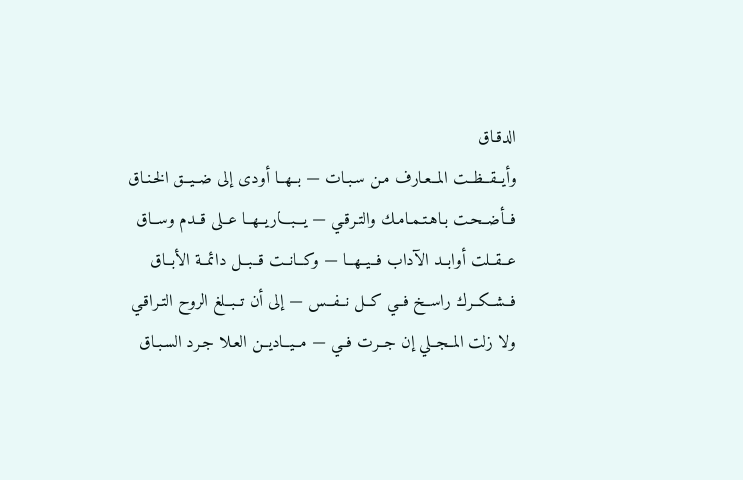الدقـاق
وأيــقــظــت المــعـارف مـن سـبـات — بــهــا أودى إلى ضــيــق الخـنـاق
فــأضــحـت بـاهـتـمـامـك والتـرقـي — يـــبـــاريــهــا عــلى قــدم وســاق
عــقــلت أوابــد الآداب فــيــهــا — وكــانــت قــبــل دائمــة الأبــاق
فــشــكــرك راســخ فــي كــل نــفــس — إلى أن تــبــلغ الروح التـراقـي
ولا زلت المــجــلي إن جــرت فــي — مــيــاديــن العـلا جـرد السـبـاق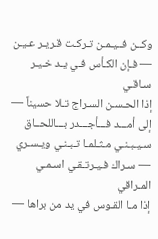وكــن فــيـمـن تـركـت قـريـر عـيـن — فـإن الكـأس فـي يـد خـيـر سـاقـي
إذا الحـسـن السـراج تـلا حسيناً — إلى أمـــد فـــأجـــدر بـــاللحــاق
سـيـبـنـي مـثـلمـا تـبـنـي ويـسـري — سـراك فـيـرتـقـي اسـمـي المـراقي
إذا مـا القـوس في يد من براها —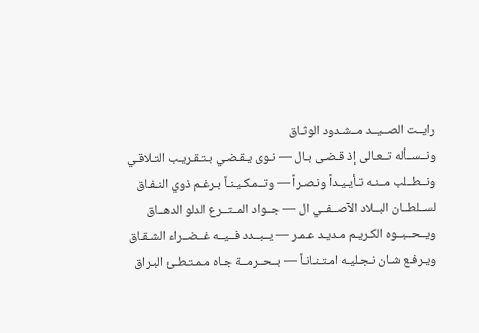رايــت الصــيــد مــشـدود الوثـاق
ونــســأله تــعـالى إذ قـضـى بـال — نـوى يـقـضـي بـتـقـريـب التـلاقـي
ونــطــلب مــنـه تـأيـيـداً ونـصـراً — وتــمـكـيـنـاً بـرغـم ذوي النـفـاق
لســلطــان البــلاد الآصــفــي ال — جــواد المــتــرع الدلو الدهــاق
ويــحــبــوه الكـريـم مـديـد عـمـر — يــبــدد فــيــه غــضــراء الشـقـاق
ويـرفـع شـان نـجـليـه امـتـنـانـاً — بــحــرمــة جـاه مـمـتـطـئ البـراق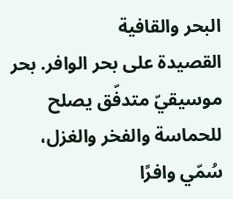البحر والقافية
القصيدة على بحر الوافر. بحر موسيقيّ متدفّق يصلح للحماسة والفخر والغزل، سُمّي وافرًا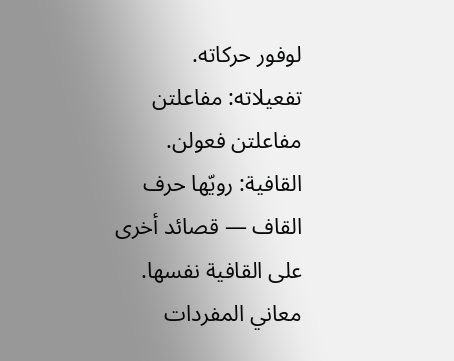لوفور حركاته.
تفعيلاته: مفاعلتن مفاعلتن فعولن.
القافية: رويّها حرف القاف — قصائد أخرى على القافية نفسها.
معاني المفردات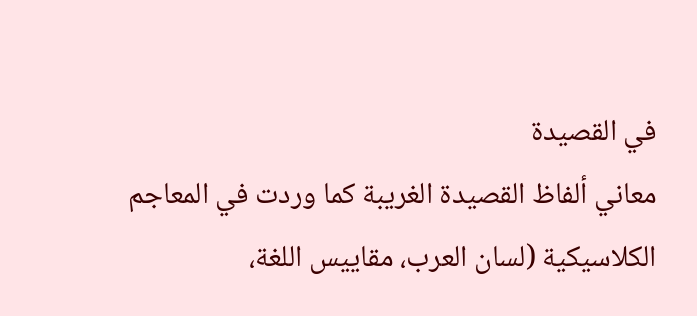في القصيدة
معاني ألفاظ القصيدة الغريبة كما وردت في المعاجم الكلاسيكية (لسان العرب، مقاييس اللغة،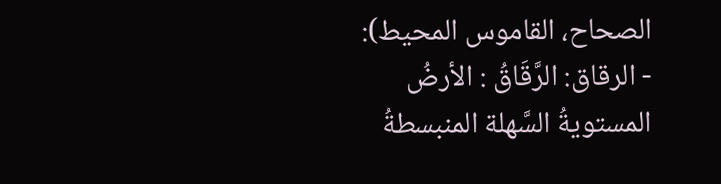الصحاح، القاموس المحيط):
- الرقاق: الرَّقَاقُ : الأرضُ المستويةُ السَّهلة المنبسطةُ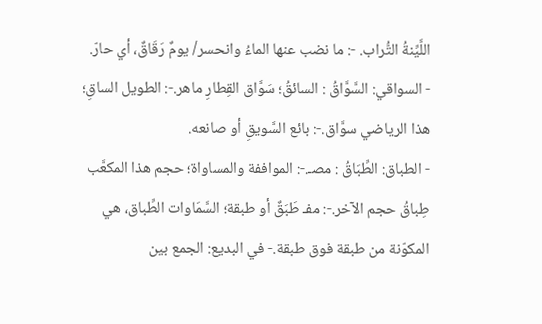اللَّيِّنةُ التُّراب. -: ما نضب عنها الماءُ وانحسر/ يومٌ رَقَاقٌ، أي حارّ.
- السواقي: السَّوَّاقُ : السائقُ؛ سَوَّاق القِطارِ ماهر.-: الطويل الساقِ؛ هذا الرياضي سوَّاق.-: بائع السَّويقِ أو صانعه.
- الطباق: الطِّبَاقُ : مصـ.-: المواففة والمساواة؛ حجم هذا المكعَّب طِباقُ حجم الآخر.-: مفـ طَبَقٌ أو طبقة؛ السَّمَاوات الطِّباق، هي المكوّنة من طبقة فوق طبقة.- في البديع: الجمع بين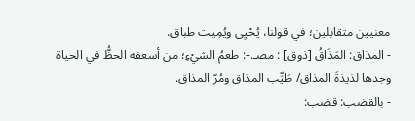معنيين متقابلين؛ في قولنا، يُحْيِى ويُمِيت طباق.
- المذاق: المَذَاقُ [ذوق] : مصـ.-: طعمُ الشيْءِ؛ من أسعفه الحظُّ في الحياة وجدها لذيذةَ المذاق/ طَيِّب المذاق ومُرّ المذاق.
- بالقضب: قضب: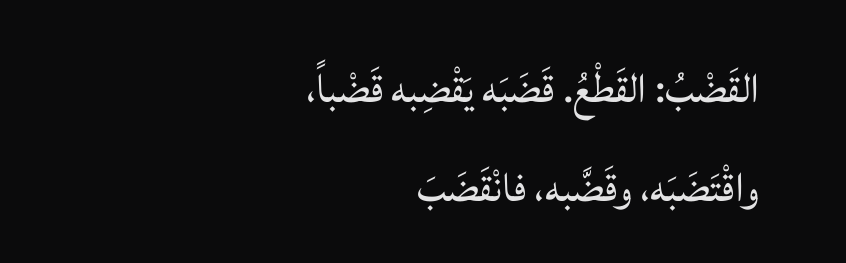القَضْبُ: القَطْعُ. قَضَبَه يَقْضِبه قَضْباً، واقْتَضَبَه، وقَضَّبه، فانْقَضَبَ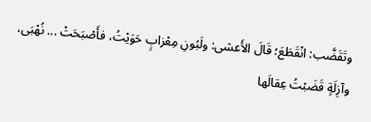وتَقَضَّب: انْقَطَعَ؛ قَالَ الأَعشى: ولَبُونِ مِعْزابٍ حَوَيْتُ، فأَصْبَحَتْ ... نُهْبَى، وآزِلَةٍ قَضَبْتُ عِقالَها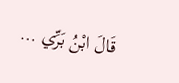قَالَ ابْنُ بَرِّي …